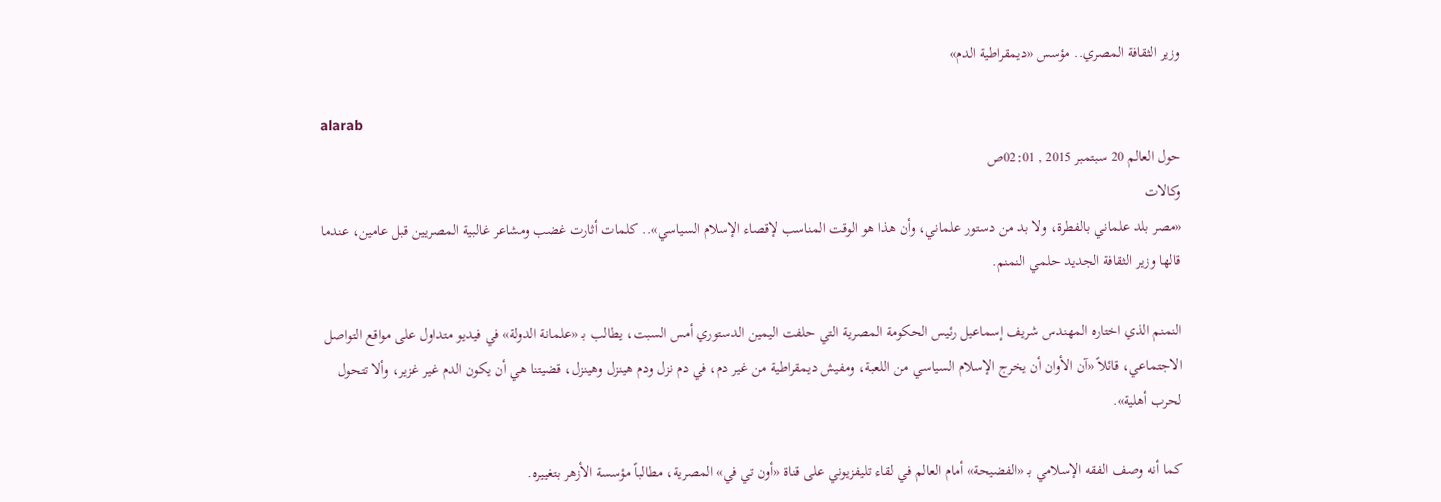وزير الثقافة المصري.. مؤسس «ديمقراطية الدم»

alarab
حول العالم 20 سبتمبر 2015 , 02:01ص
وكالات
«مصر بلد علماني بالفطرة، ولا بد من دستور علماني، وأن هذا هو الوقت المناسب لإقصاء الإسلام السياسي».. كلمات أثارت غضب ومشاعر غالبية المصريين قبل عامين، عندما قالها وزير الثقافة الجديد حلمي النمنم.

النمنم الذي اختاره المهندس شريف إسماعيل رئيس الحكومة المصرية التي حلفت اليمين الدستوري أمس السبت، يطالب بـ «علمانة الدولة» في فيديو متداول على مواقع التواصل الاجتماعي، قائلاً «آن الأوان أن يخرج الإسلام السياسي من اللعبة، ومفيش ديمقراطية من غير دم، في دم نزل ودم هينزل وهينزل، قضيتنا هي أن يكون الدم غير غزير، وألا تتحول لحرب أهلية».

كما أنه وصف الفقه الإسلامي بـ «الفضيحة» أمام العالم في لقاء تليفزيوني على قناة «أون تي في» المصرية، مطالباً مؤسسة الأزهر بتغييره.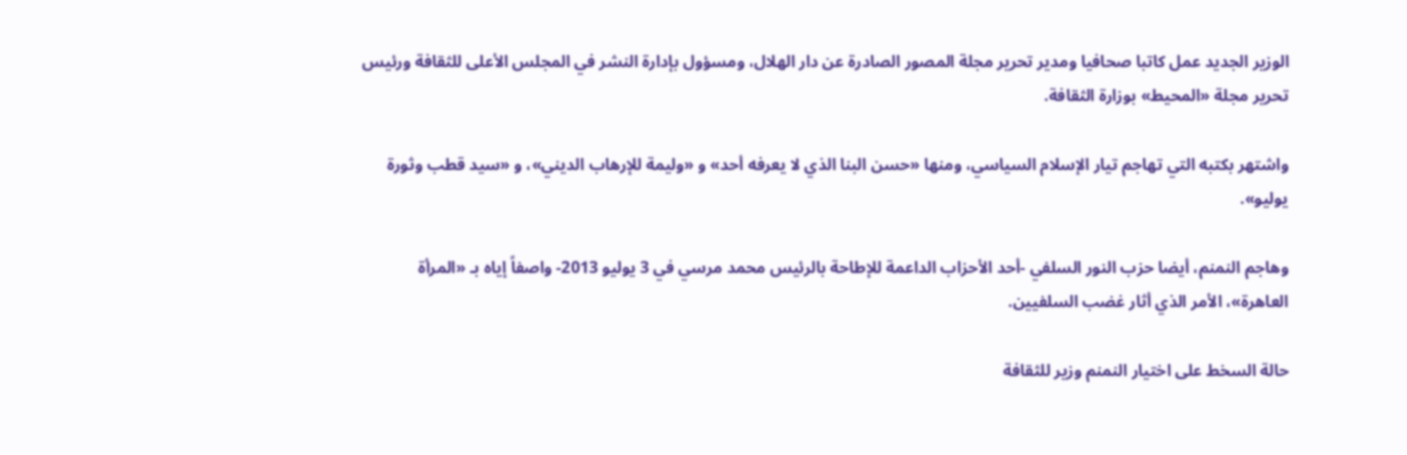الوزير الجديد عمل كاتبا صحافيا ومدير تحرير مجلة المصور الصادرة عن دار الهلال، ومسؤول بإدارة النشر في المجلس الأعلى للثقافة ورئيس تحرير مجلة «المحيط» بوزارة الثقافة.

واشتهر بكتبه التي تهاجم تيار الإسلام السياسي، ومنها «حسن البنا الذي لا يعرفه أحد» و «وليمة للإرهاب الديني»، و «سيد قطب وثورة يوليو».

وهاجم النمنم، أيضا حزب النور السلفي -أحد الأحزاب الداعمة للإطاحة بالرئيس محمد مرسي في 3 يوليو 2013- واصفاً إياه بـ «المرأة العاهرة»، الأمر الذي أثار غضب السلفيين.

حالة السخط على اختيار النمنم وزير للثقافة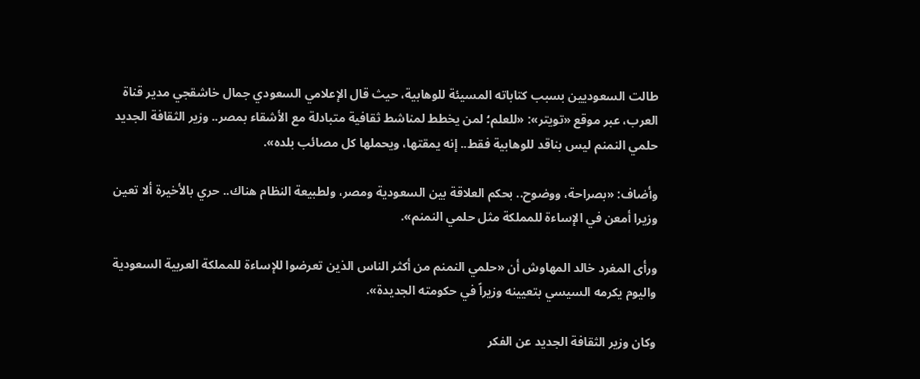طالت السعوديين بسبب كتاباته المسيئة للوهابية، حيث قال الإعلامي السعودي جمال خاشقجي مدير قناة العرب، عبر موقع «تويتر»: «للعلم؛ لمن يخطط لمناشط ثقافية متبادلة مع الأشقاء بمصر.. وزير الثقافة الجديد حلمي النمنم ليس بناقد للوهابية فقط.. إنه يمقتها، ويحملها كل مصائب بلده».

وأضاف: «بصراحة، ووضوح.. بحكم العلاقة بين السعودية ومصر، ولطبيعة النظام هناك.. حري بالأخيرة ألا تعين وزيرا أمعن في الإساءة للمملكة مثل حلمي النمنم».

ورأى المغرد خالد المهاوش أن «حلمي النمنم من أكثر الناس الذين تعرضوا للإساءة للمملكة العربية السعودية واليوم يكرمه السيسي بتعيينه وزيراً في حكومته الجديدة».

وكان وزير الثقافة الجديد عن الفكر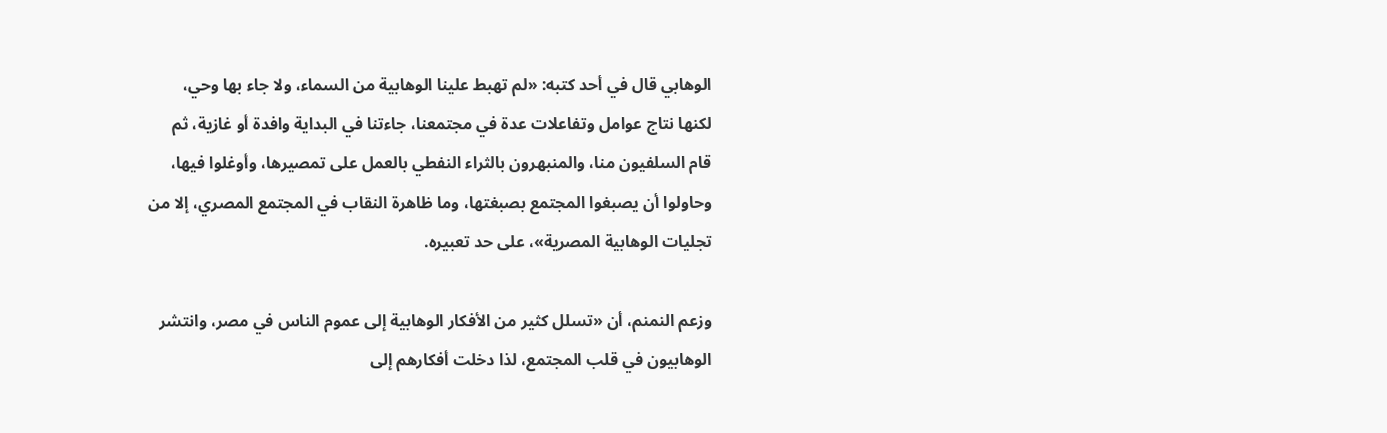الوهابي قال في أحد كتبه: «لم تهبط علينا الوهابية من السماء، ولا جاء بها وحي، لكنها نتاج عوامل وتفاعلات عدة في مجتمعنا، جاءتنا في البداية وافدة أو غازية، ثم قام السلفيون منا، والمنبهرون بالثراء النفطي بالعمل على تمصيرها، وأوغلوا فيها، وحاولوا أن يصبغوا المجتمع بصبغتها، وما ظاهرة النقاب في المجتمع المصري، إلا من تجليات الوهابية المصرية»، على حد تعبيره.

وزعم النمنم، أن «تسلل كثير من الأفكار الوهابية إلى عموم الناس في مصر، وانتشر الوهابيون في قلب المجتمع، لذا دخلت أفكارهم إلى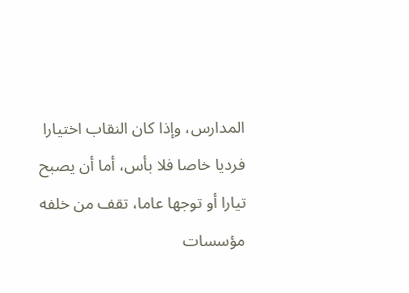المدارس، وإذا كان النقاب اختيارا فرديا خاصا فلا بأس، أما أن يصبح تيارا أو توجها عاما، تقف من خلفه مؤسسات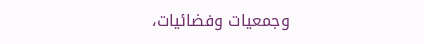وجمعيات وفضائيات،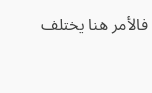فالأمر هنا يختلف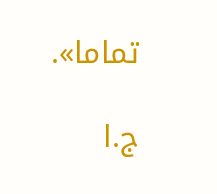تماما».

ج.ا